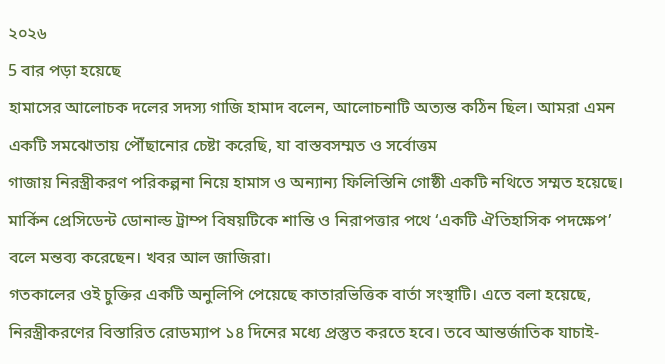২০২৬
5 বার পড়া হয়েছে
হামাসের আলোচক দলের সদস্য গাজি হামাদ বলেন, আলোচনাটি অত্যন্ত কঠিন ছিল। আমরা এমন একটি সমঝোতায় পৌঁছানোর চেষ্টা করেছি, যা বাস্তবসম্মত ও সর্বোত্তম
গাজায় নিরস্ত্রীকরণ পরিকল্পনা নিয়ে হামাস ও অন্যান্য ফিলিস্তিনি গোষ্ঠী একটি নথিতে সম্মত হয়েছে। মার্কিন প্রেসিডেন্ট ডোনাল্ড ট্রাম্প বিষয়টিকে শান্তি ও নিরাপত্তার পথে ‘একটি ঐতিহাসিক পদক্ষেপ’ বলে মন্তব্য করেছেন। খবর আল জাজিরা।
গতকালের ওই চুক্তির একটি অনুলিপি পেয়েছে কাতারভিত্তিক বার্তা সংস্থাটি। এতে বলা হয়েছে, নিরস্ত্রীকরণের বিস্তারিত রোডম্যাপ ১৪ দিনের মধ্যে প্রস্তুত করতে হবে। তবে আন্তর্জাতিক যাচাই-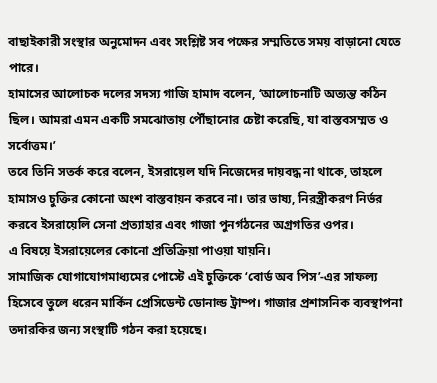বাছাইকারী সংস্থার অনুমোদন এবং সংশ্লিষ্ট সব পক্ষের সম্মতিতে সময় বাড়ানো যেতে পারে।
হামাসের আলোচক দলের সদস্য গাজি হামাদ বলেন, ‘আলোচনাটি অত্যন্ত কঠিন ছিল। আমরা এমন একটি সমঝোতায় পৌঁছানোর চেষ্টা করেছি, যা বাস্তবসম্মত ও সর্বোত্তম।’
তবে তিনি সতর্ক করে বলেন, ইসরায়েল যদি নিজেদের দায়বদ্ধ না থাকে, তাহলে হামাসও চুক্তির কোনো অংশ বাস্তবায়ন করবে না। তার ভাষ্য, নিরস্ত্রীকরণ নির্ভর করবে ইসরায়েলি সেনা প্রত্যাহার এবং গাজা পুনর্গঠনের অগ্রগতির ওপর।
এ বিষয়ে ইসরায়েলের কোনো প্রতিক্রিয়া পাওয়া যায়নি।
সামাজিক যোগাযোগমাধ্যমের পোস্টে এই চুক্তিকে ‘বোর্ড অব পিস’-এর সাফল্য হিসেবে তুলে ধরেন মার্কিন প্রেসিডেন্ট ডোনাল্ড ট্রাম্প। গাজার প্রশাসনিক ব্যবস্থাপনা তদারকির জন্য সংস্থাটি গঠন করা হয়েছে।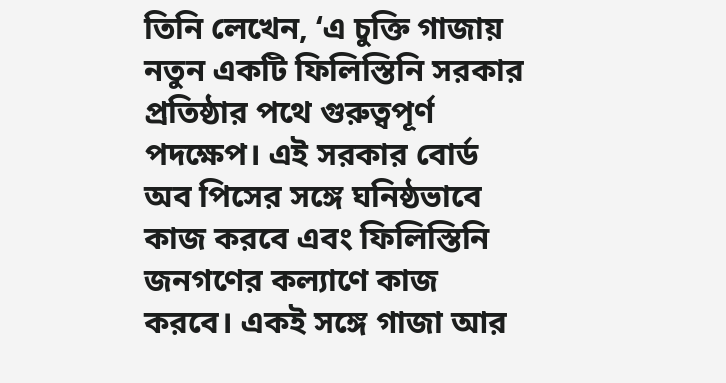তিনি লেখেন, ‘এ চুক্তি গাজায় নতুন একটি ফিলিস্তিনি সরকার প্রতিষ্ঠার পথে গুরুত্বপূর্ণ পদক্ষেপ। এই সরকার বোর্ড অব পিসের সঙ্গে ঘনিষ্ঠভাবে কাজ করবে এবং ফিলিস্তিনি জনগণের কল্যাণে কাজ করবে। একই সঙ্গে গাজা আর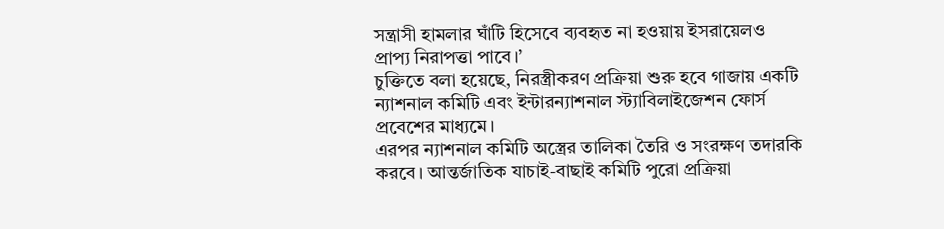সন্ত্রাসী হামলার ঘাঁটি হিসেবে ব্যবহৃত না হওয়ায় ইসরায়েলও প্রাপ্য নিরাপত্তা পাবে।’
চুক্তিতে বলা হয়েছে, নিরস্ত্রীকরণ প্রক্রিয়া শুরু হবে গাজায় একটি ন্যাশনাল কমিটি এবং ইন্টারন্যাশনাল স্ট্যাবিলাইজেশন ফোর্স প্রবেশের মাধ্যমে।
এরপর ন্যাশনাল কমিটি অস্ত্রের তালিকা তৈরি ও সংরক্ষণ তদারকি করবে। আন্তর্জাতিক যাচাই-বাছাই কমিটি পুরো প্রক্রিয়া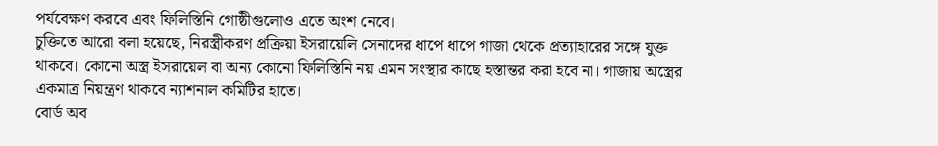পর্যবেক্ষণ করবে এবং ফিলিস্তিনি গোষ্ঠীগুলোও এতে অংশ নেবে।
চুক্তিতে আরো বলা হয়েছে, নিরস্ত্রীকরণ প্রক্রিয়া ইসরায়েলি সেনাদের ধাপে ধাপে গাজা থেকে প্রত্যাহারের সঙ্গে যুক্ত থাকবে। কোনো অস্ত্র ইসরায়েল বা অন্য কোনো ফিলিস্তিনি নয় এমন সংস্থার কাছে হস্তান্তর করা হবে না। গাজায় অস্ত্রের একমাত্র নিয়ন্ত্রণ থাকবে ন্যাশনাল কমিটির হাতে।
বোর্ড অব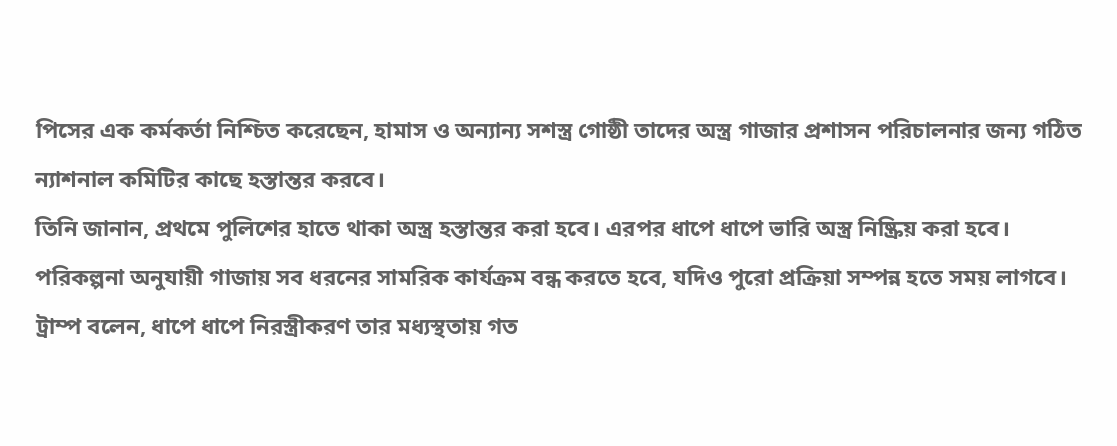পিসের এক কর্মকর্তা নিশ্চিত করেছেন, হামাস ও অন্যান্য সশস্ত্র গোষ্ঠী তাদের অস্ত্র গাজার প্রশাসন পরিচালনার জন্য গঠিত ন্যাশনাল কমিটির কাছে হস্তান্তর করবে।
তিনি জানান, প্রথমে পুলিশের হাতে থাকা অস্ত্র হস্তান্তর করা হবে। এরপর ধাপে ধাপে ভারি অস্ত্র নিষ্ক্রিয় করা হবে। পরিকল্পনা অনুযায়ী গাজায় সব ধরনের সামরিক কার্যক্রম বন্ধ করতে হবে, যদিও পুরো প্রক্রিয়া সম্পন্ন হতে সময় লাগবে।
ট্রাম্প বলেন, ধাপে ধাপে নিরস্ত্রীকরণ তার মধ্যস্থতায় গত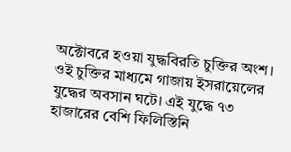অক্টোবরে হওয়া যুদ্ধবিরতি চুক্তির অংশ। ওই চুক্তির মাধ্যমে গাজায় ইসরায়েলের যুদ্ধের অবসান ঘটে। এই যুদ্ধে ৭৩ হাজারের বেশি ফিলিস্তিনি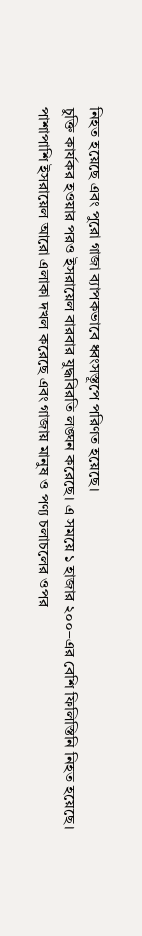নিহত হয়েছে এবং পুরো গাজা ব্যাপকভাবে ধ্বংসস্তূপে পরিণত হয়েছে।
চুক্তি কার্যকর হওয়ার পরও ইসরায়েল বারবার যুদ্ধবিরতি লঙ্ঘন করেছে। এ সময়ে ১ হাজার ২০০–এর বেশি ফিলিস্তিনি নিহত হয়েছে। পাশাপাশি ইসরায়েল আরো এলাকা দখল করেছে এবং গাজায় মানুষ ও পণ্য চলাচলের ওপর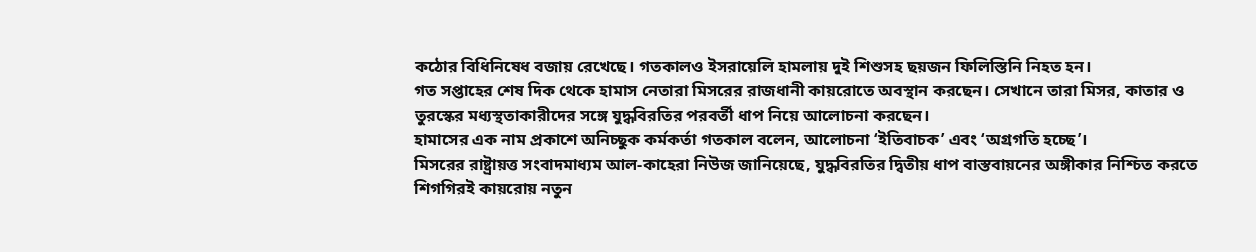কঠোর বিধিনিষেধ বজায় রেখেছে। গতকালও ইসরায়েলি হামলায় দুই শিশুসহ ছয়জন ফিলিস্তিনি নিহত হন।
গত সপ্তাহের শেষ দিক থেকে হামাস নেতারা মিসরের রাজধানী কায়রোতে অবস্থান করছেন। সেখানে তারা মিসর, কাতার ও তুরস্কের মধ্যস্থতাকারীদের সঙ্গে যুদ্ধবিরতির পরবর্তী ধাপ নিয়ে আলোচনা করছেন।
হামাসের এক নাম প্রকাশে অনিচ্ছুক কর্মকর্তা গতকাল বলেন, আলোচনা ‘ইতিবাচক’ এবং ‘অগ্রগতি হচ্ছে’।
মিসরের রাষ্ট্রায়ত্ত সংবাদমাধ্যম আল-কাহেরা নিউজ জানিয়েছে, যুদ্ধবিরতির দ্বিতীয় ধাপ বাস্তবায়নের অঙ্গীকার নিশ্চিত করতে শিগগিরই কায়রোয় নতুন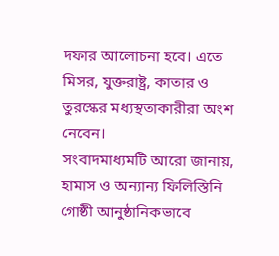দফার আলোচনা হবে। এতে মিসর, যুক্তরাষ্ট্র, কাতার ও তুরস্কের মধ্যস্থতাকারীরা অংশ নেবেন।
সংবাদমাধ্যমটি আরো জানায়, হামাস ও অন্যান্য ফিলিস্তিনি গোষ্ঠী আনুষ্ঠানিকভাবে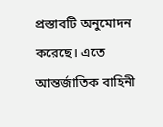প্রস্তাবটি অনুমোদন করেছে। এতে আন্তর্জাতিক বাহিনী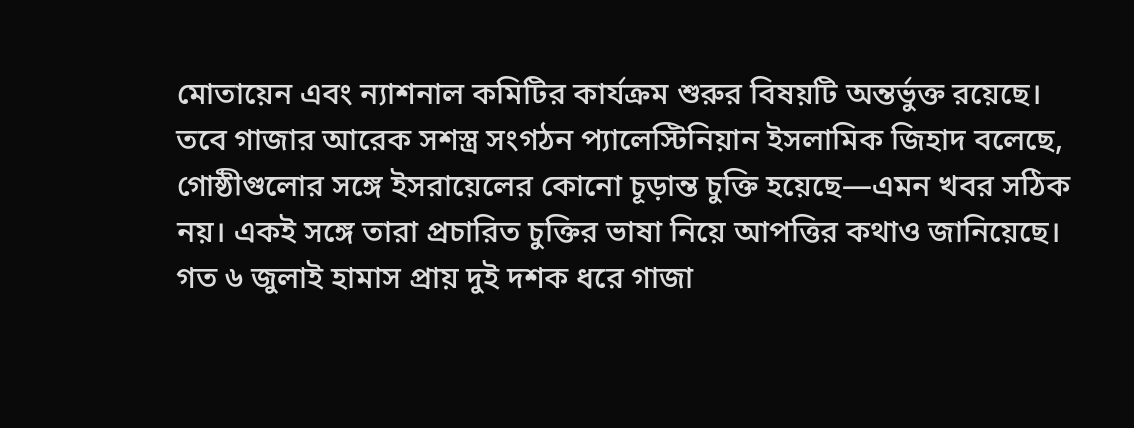মোতায়েন এবং ন্যাশনাল কমিটির কার্যক্রম শুরুর বিষয়টি অন্তর্ভুক্ত রয়েছে।
তবে গাজার আরেক সশস্ত্র সংগঠন প্যালেস্টিনিয়ান ইসলামিক জিহাদ বলেছে, গোষ্ঠীগুলোর সঙ্গে ইসরায়েলের কোনো চূড়ান্ত চুক্তি হয়েছে—এমন খবর সঠিক নয়। একই সঙ্গে তারা প্রচারিত চুক্তির ভাষা নিয়ে আপত্তির কথাও জানিয়েছে।
গত ৬ জুলাই হামাস প্রায় দুই দশক ধরে গাজা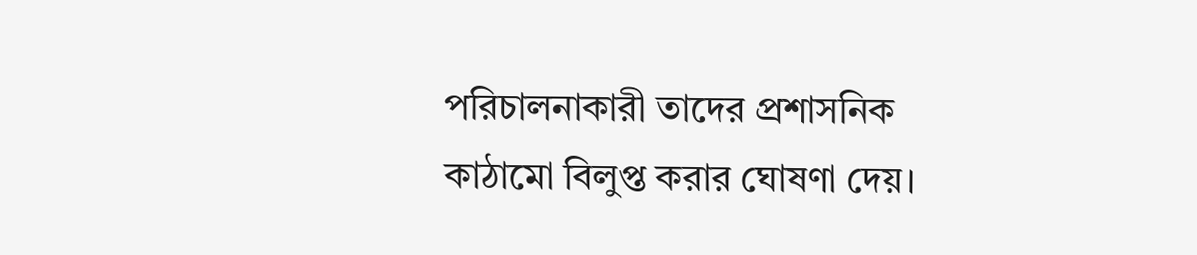পরিচালনাকারী তাদের প্রশাসনিক কাঠামো বিলুপ্ত করার ঘোষণা দেয়।